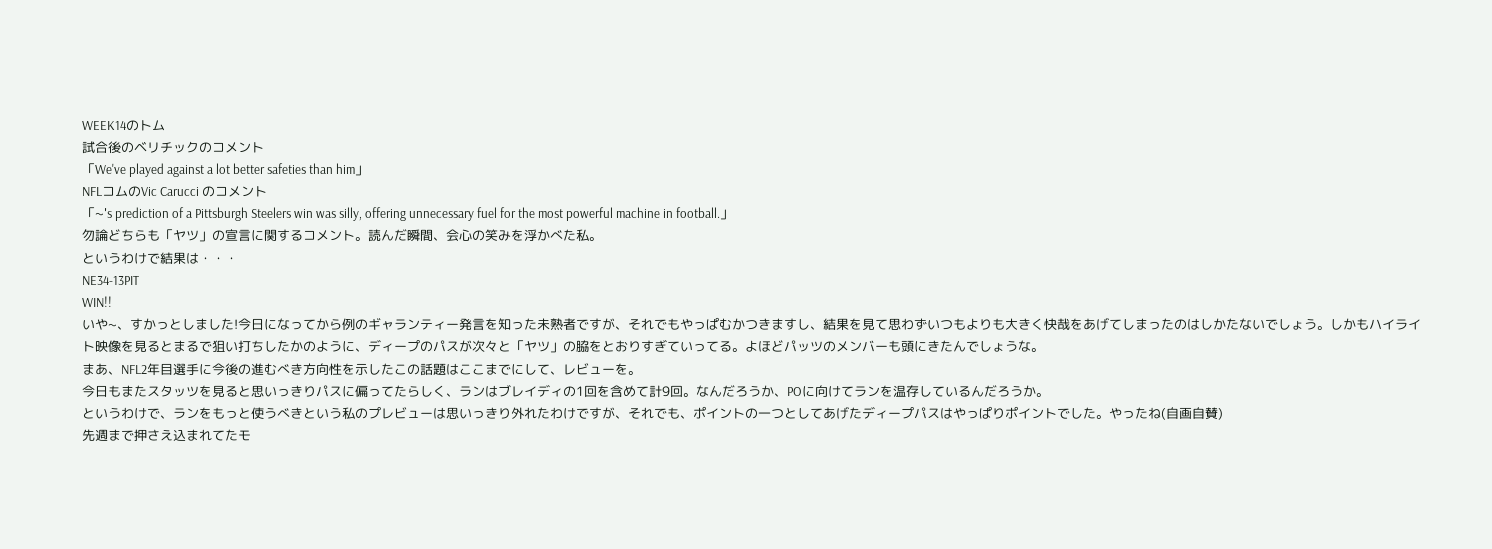WEEK14のトム
試合後のベリチックのコメント
「We've played against a lot better safeties than him」
NFLコムのVic Carucci のコメント
「~'s prediction of a Pittsburgh Steelers win was silly, offering unnecessary fuel for the most powerful machine in football.」
勿論どちらも「ヤツ」の宣言に関するコメント。読んだ瞬間、会心の笑みを浮かべた私。
というわけで結果は・・・
NE34-13PIT
WIN!!
いや~、すかっとしました!今日になってから例のギャランティー発言を知った未熟者ですが、それでもやっぱむかつきますし、結果を見て思わずいつもよりも大きく快哉をあげてしまったのはしかたないでしょう。しかもハイライト映像を見るとまるで狙い打ちしたかのように、ディープのパスが次々と「ヤツ」の脇をとおりすぎていってる。よほどパッツのメンバーも頭にきたんでしょうな。
まあ、NFL2年目選手に今後の進むべき方向性を示したこの話題はここまでにして、レビューを。
今日もまたスタッツを見ると思いっきりパスに偏ってたらしく、ランはブレイディの1回を含めて計9回。なんだろうか、POに向けてランを温存しているんだろうか。
というわけで、ランをもっと使うべきという私のプレビューは思いっきり外れたわけですが、それでも、ポイントの一つとしてあげたディープパスはやっぱりポイントでした。やったね(自画自賛)
先週まで押さえ込まれてたモ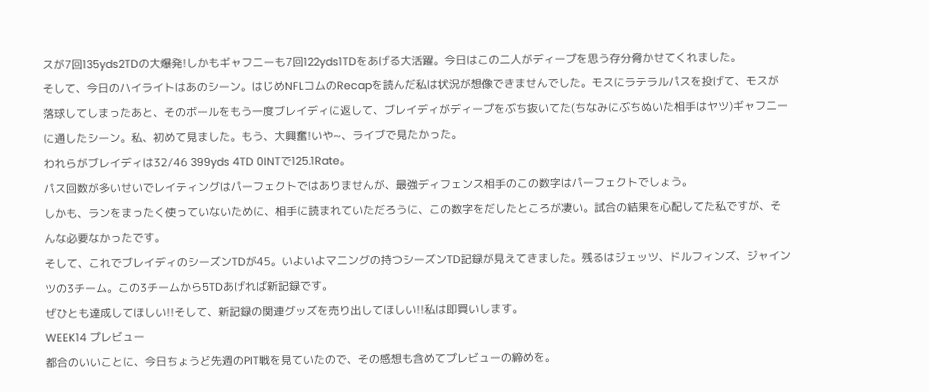スが7回135yds2TDの大爆発!しかもギャフニーも7回122yds1TDをあげる大活躍。今日はこの二人がディープを思う存分脅かせてくれました。
そして、今日のハイライトはあのシーン。はじめNFLコムのRecapを読んだ私は状況が想像できませんでした。モスにラテラルパスを投げて、モスが落球してしまったあと、そのボールをもう一度ブレイディに返して、ブレイディがディープをぶち抜いてた(ちなみにぶちぬいた相手はヤツ)ギャフニーに通したシーン。私、初めて見ました。もう、大興奮!いや~、ライブで見たかった。
われらがブレイディは32/46 399yds 4TD 0INTで125.1Rate。
パス回数が多いせいでレイティングはパーフェクトではありませんが、最強ディフェンス相手のこの数字はパーフェクトでしょう。
しかも、ランをまったく使っていないために、相手に読まれていただろうに、この数字をだしたところが凄い。試合の結果を心配してた私ですが、そんな必要なかったです。
そして、これでブレイディのシーズンTDが45。いよいよマニングの持つシーズンTD記録が見えてきました。残るはジェッツ、ドルフィンズ、ジャインツの3チーム。この3チームから5TDあげれば新記録です。
ぜひとも達成してほしい!!そして、新記録の関連グッズを売り出してほしい!!私は即買いします。
WEEK14 プレビュー
都合のいいことに、今日ちょうど先週のPIT戦を見ていたので、その感想も含めてプレビューの締めを。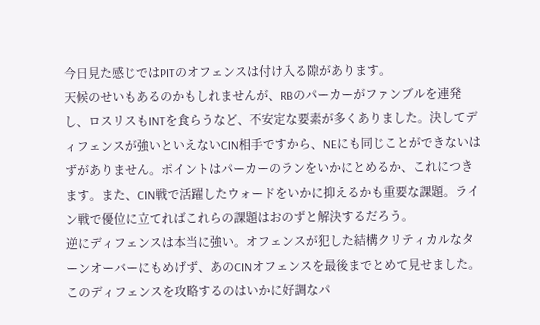今日見た感じではPITのオフェンスは付け入る隙があります。
天候のせいもあるのかもしれませんが、RBのパーカーがファンブルを連発し、ロスリスもINTを食らうなど、不安定な要素が多くありました。決してディフェンスが強いといえないCIN相手ですから、NEにも同じことができないはずがありません。ポイントはパーカーのランをいかにとめるか、これにつきます。また、CIN戦で活躍したウォードをいかに抑えるかも重要な課題。ライン戦で優位に立てればこれらの課題はおのずと解決するだろう。
逆にディフェンスは本当に強い。オフェンスが犯した結構クリティカルなターンオーバーにもめげず、あのCINオフェンスを最後までとめて見せました。このディフェンスを攻略するのはいかに好調なパ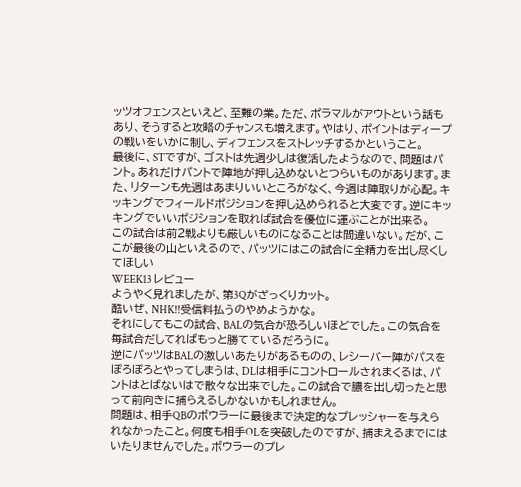ッツオフェンスといえど、至難の業。ただ、ポラマルがアウトという話もあり、そうすると攻略のチャンスも増えます。やはり、ポイントはディープの戦いをいかに制し、ディフェンスをストレッチするかということ。
最後に、STですが、ゴストは先週少しは復活したようなので、問題はパント。あれだけパントで陣地が押し込めないとつらいものがあります。また、リターンも先週はあまりいいところがなく、今週は陣取りが心配。キッキングでフィールドポジションを押し込められると大変です。逆にキッキングでいいポジションを取れば試合を優位に運ぶことが出来る。
この試合は前2戦よりも厳しいものになることは間違いない。だが、ここが最後の山といえるので、パッツにはこの試合に全精力を出し尽くしてほしい
WEEK13 レビュー
ようやく見れましたが、第3Qがざっくりカット。
酷いぜ、NHK!!受信料払うのやめようかな。
それにしてもこの試合、BALの気合が恐ろしいほどでした。この気合を毎試合だしてればもっと勝てているだろうに。
逆にパッツはBALの激しいあたりがあるものの、レシーバー陣がパスをぽろぽろとやってしまうは、DLは相手にコントロールされまくるは、パントはとばないはで散々な出来でした。この試合で膿を出し切ったと思って前向きに捕らえるしかないかもしれません。
問題は、相手QBのボウラーに最後まで決定的なプレッシャーを与えられなかったこと。何度も相手OLを突破したのですが、捕まえるまでにはいたりませんでした。ボウラーのプレ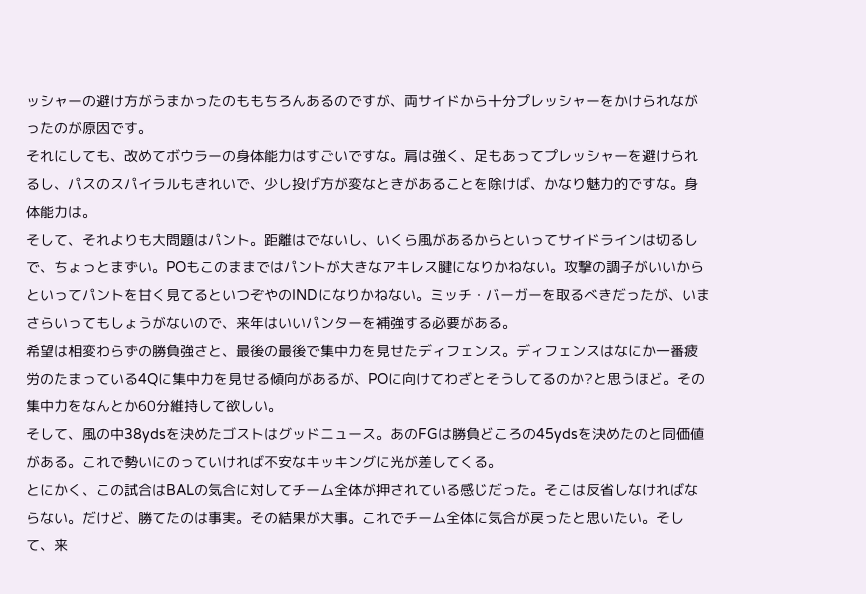ッシャーの避け方がうまかったのももちろんあるのですが、両サイドから十分プレッシャーをかけられながったのが原因です。
それにしても、改めてボウラーの身体能力はすごいですな。肩は強く、足もあってプレッシャーを避けられるし、パスのスパイラルもきれいで、少し投げ方が変なときがあることを除けば、かなり魅力的ですな。身体能力は。
そして、それよりも大問題はパント。距離はでないし、いくら風があるからといってサイドラインは切るしで、ちょっとまずい。POもこのままではパントが大きなアキレス腱になりかねない。攻撃の調子がいいからといってパントを甘く見てるといつぞやのINDになりかねない。ミッチ・バーガーを取るべきだったが、いまさらいってもしょうがないので、来年はいいパンターを補強する必要がある。
希望は相変わらずの勝負強さと、最後の最後で集中力を見せたディフェンス。ディフェンスはなにか一番疲労のたまっている4Qに集中力を見せる傾向があるが、POに向けてわざとそうしてるのか?と思うほど。その集中力をなんとか60分維持して欲しい。
そして、風の中38ydsを決めたゴストはグッドニュース。あのFGは勝負どころの45ydsを決めたのと同価値がある。これで勢いにのっていければ不安なキッキングに光が差してくる。
とにかく、この試合はBALの気合に対してチーム全体が押されている感じだった。そこは反省しなければならない。だけど、勝てたのは事実。その結果が大事。これでチーム全体に気合が戻ったと思いたい。そして、来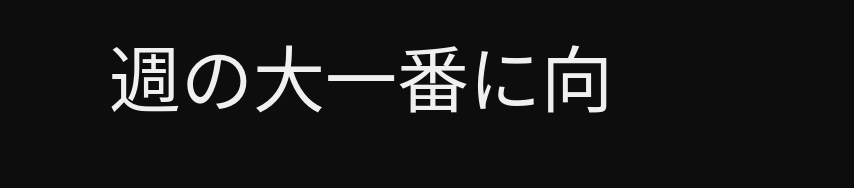週の大一番に向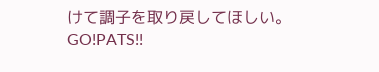けて調子を取り戻してほしい。
GO!PATS!!